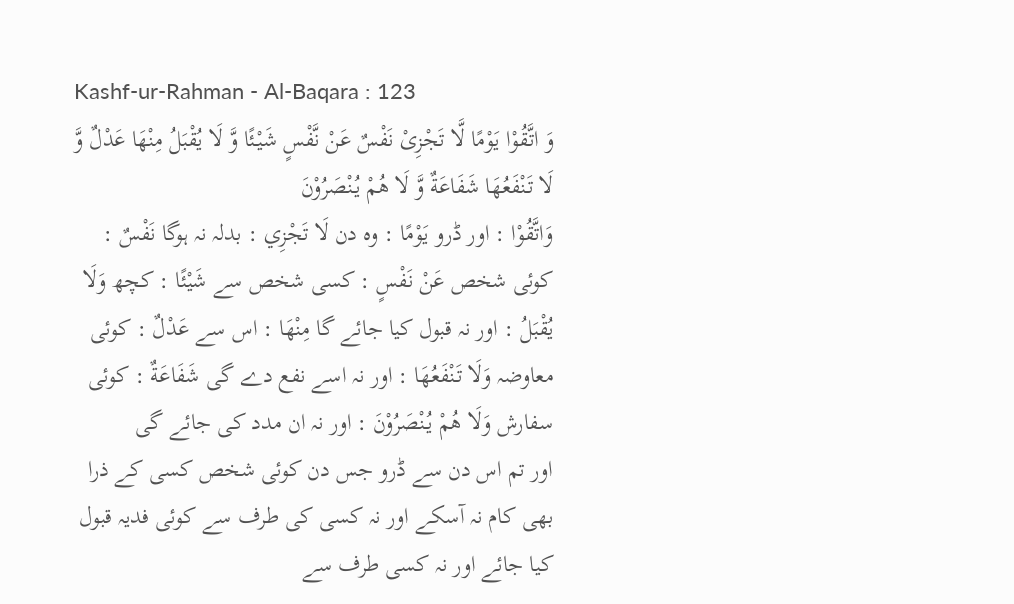Kashf-ur-Rahman - Al-Baqara : 123
وَ اتَّقُوْا یَوْمًا لَّا تَجْزِیْ نَفْسٌ عَنْ نَّفْسٍ شَیْئًا وَّ لَا یُقْبَلُ مِنْهَا عَدْلٌ وَّ لَا تَنْفَعُهَا شَفَاعَةٌ وَّ لَا هُمْ یُنْصَرُوْنَ
وَاتَّقُوْا : اور ڈرو يَوْمًا : وہ دن لَا تَجْزِي : بدلہ نہ ہوگا نَفْسٌ : کوئی شخص عَنْ نَفْسٍ : کسی شخص سے شَيْئًا : کچھ وَلَا يُقْبَلُ : اور نہ قبول کیا جائے گا مِنْهَا : اس سے عَدْلٌ : کوئی معاوضہ وَلَا تَنْفَعُهَا : اور نہ اسے نفع دے گی شَفَاعَةٌ : کوئی سفارش وَلَا هُمْ يُنْصَرُوْنَ : اور نہ ان مدد کی جائے گی
اور تم اس دن سے ڈرو جس دن کوئی شخص کسی کے ذرا بھی کام نہ آسکے اور نہ کسی کی طرف سے کوئی فدیہ قبول کیا جائے اور نہ کسی طرف سے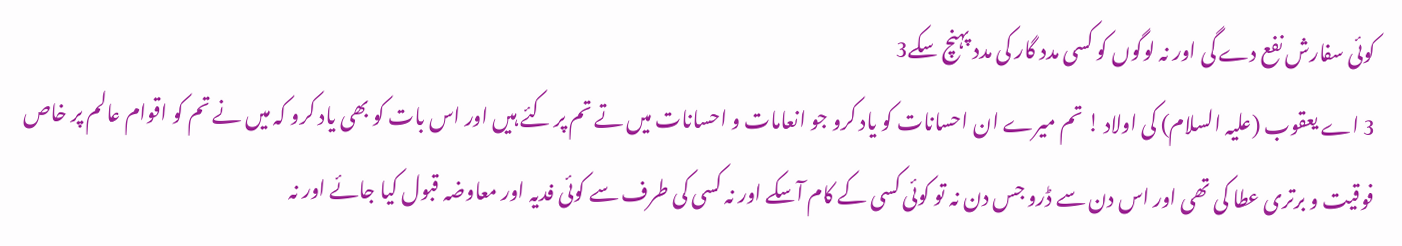کوئی سفارش نفع دے گی اور نہ لوگوں کو کسی مدد گار کی مدد پہنچ سکے3
3 اے یعقوب (علیہ السلام) کی اولاد ! تم میرے ان احسانات کو یاد کرو جو انعامات و احسانات میں تے تم پر کئے ہیں اور اس بات کو بھی یاد کرو کہ میں نے تم کو اقوام عالم پر خاص فوقیت و برتری عطا کی تھی اور اس دن سے ڈرو جس دن نہ تو کوئی کسی کے کام آسکے اور نہ کسی کی طرف سے کوئی فدیہ اور معاوضہ قبول کیا جائے اور نہ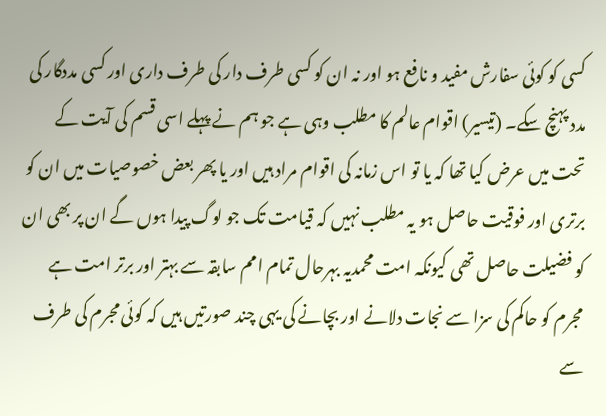کسی کو کوئی سفارش مفید و نافع ہو اور نہ ان کو کسی طرف دار کی طرف داری اور کسی مددگار کی مدد پہنچ سکے۔ (تیسیر) اقوام عالم کا مطلب وہی ہے جو ہم نے پہلے اسی قسم کی آیت کے تحت میں عرض کیا تھا کہ یا تو اس زمانہ کی اقوام مراد ہیں اور یا پھر بعض خصوصیات میں ان کو برتری اور فوقیت حاصل ہو یہ مطلب نہیں کہ قیامت تک جو لوگ پیدا ہوں گے ان پر بھی ان کو فضیلت حاصل تھی کیونکہ امت محمدیہ بہرحال تمام امم سابقہ سے بہتر اور برتر امت ہے مجرم کو حاکم کی سزا سے نجات دلانے اور بچانے کی یہی چند صورتیں ہیں کہ کوئی مجرم کی طرف سے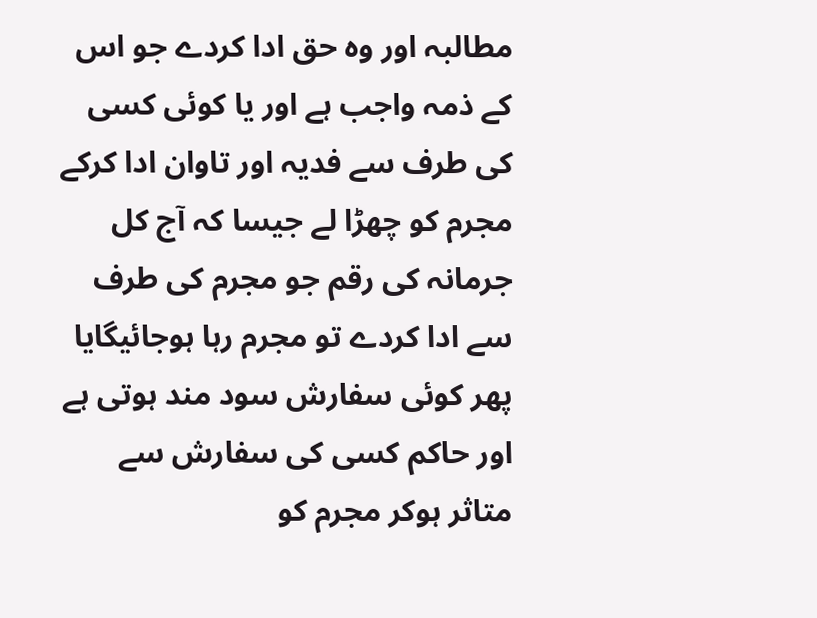مطالبہ اور وہ حق ادا کردے جو اس کے ذمہ واجب ہے اور یا کوئی کسی کی طرف سے فدیہ اور تاوان ادا کرکے مجرم کو چھڑا لے جیسا کہ آج کل جرمانہ کی رقم جو مجرم کی طرف سے ادا کردے تو مجرم رہا ہوجائیگایا پھر کوئی سفارش سود مند ہوتی ہے اور حاکم کسی کی سفارش سے متاثر ہوکر مجرم کو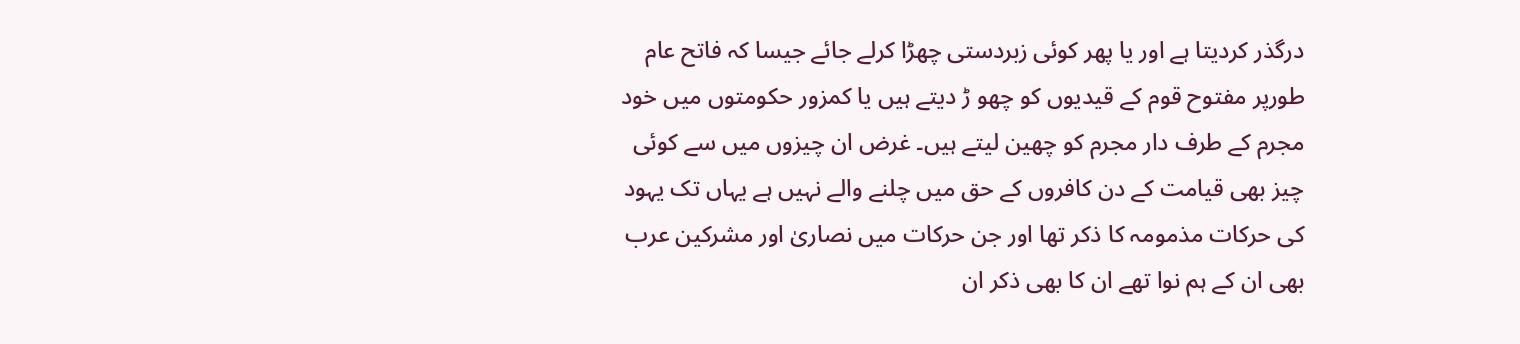درگذر کردیتا ہے اور یا پھر کوئی زبردستی چھڑا کرلے جائے جیسا کہ فاتح عام طورپر مفتوح قوم کے قیدیوں کو چھو ڑ دیتے ہیں یا کمزور حکومتوں میں خود مجرم کے طرف دار مجرم کو چھین لیتے ہیں۔ غرض ان چیزوں میں سے کوئی چیز بھی قیامت کے دن کافروں کے حق میں چلنے والے نہیں ہے یہاں تک یہود کی حرکات مذمومہ کا ذکر تھا اور جن حرکات میں نصاریٰ اور مشرکین عرب بھی ان کے ہم نوا تھے ان کا بھی ذکر ان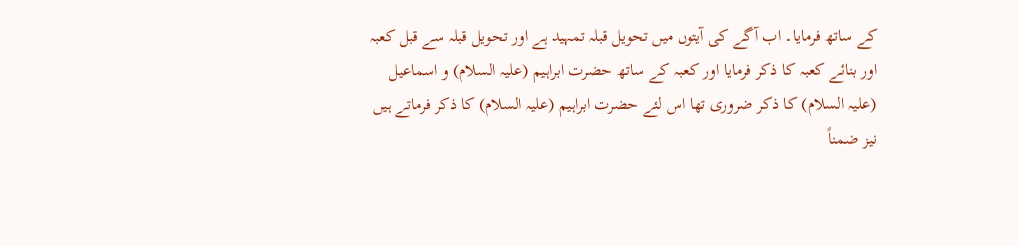کے ساتھ فرمایا۔ اب آگے کی آیتوں میں تحویل قبلہ تمہید ہے اور تحویل قبلہ سے قبل کعبہ اور بنائے کعبہ کا ذکر فرمایا اور کعبہ کے ساتھ حضرت ابراہیم (علیہ السلام) و اسماعیل (علیہ السلام) کا ذکر ضروری تھا اس لئے حضرت ابراہیم (علیہ السلام) کا ذکر فرماتے ہیں نیز ضمناً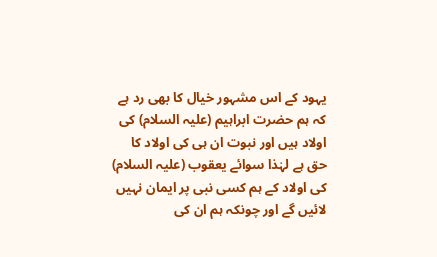یہود کے اس مشہور خیال کا بھی رد ہے کہ ہم حضرت ابراہیم (علیہ السلام) کی اولاد ہیں اور نبوت ان ہی کی اولاد کا حق ہے لہٰذا سوائے یعقوب (علیہ السلام) کی اولاد کے ہم کسی نبی پر ایمان نہیں لائیں گے اور چونکہ ہم ان کی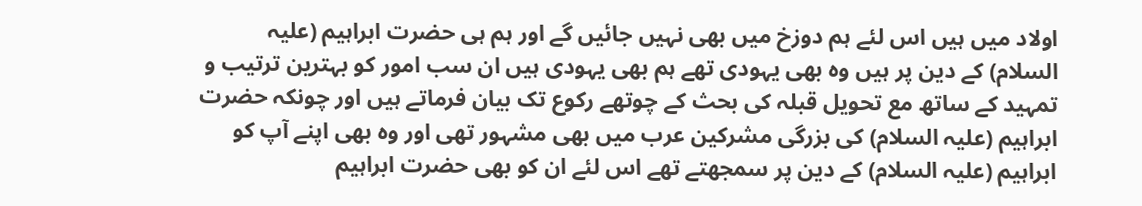اولاد میں ہیں اس لئے ہم دوزخ میں بھی نہیں جائیں گے اور ہم ہی حضرت ابراہیم (علیہ السلام) کے دین پر ہیں وہ بھی یہودی تھے ہم بھی یہودی ہیں ان سب امور کو بہترین ترتیب و تمہید کے ساتھ مع تحویل قبلہ کی بحث کے چوتھے رکوع تک بیان فرماتے ہیں اور چونکہ حضرت ابراہیم (علیہ السلام) کی بزرگی مشرکین عرب میں بھی مشہور تھی اور وہ بھی اپنے آپ کو ابراہیم (علیہ السلام) کے دین پر سمجھتے تھے اس لئے ان کو بھی حضرت ابراہیم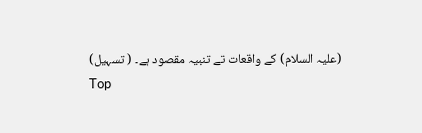(علیہ السلام) کے واقعات تے تنبیہ مقصود ہے۔ ( تسہیل)
Top